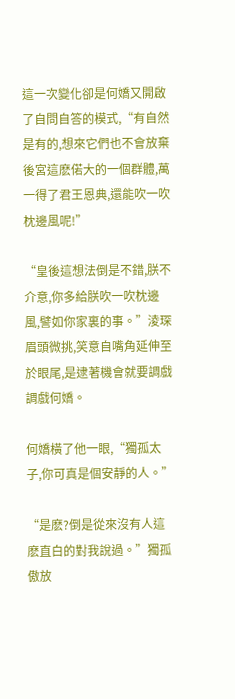這一次變化卻是何嬌又開啟了自問自答的模式,“有自然是有的,想來它們也不會放棄後宮這麽偌大的一個群體,萬一得了君王恩典,還能吹一吹枕邊風呢!”

“皇後這想法倒是不錯,朕不介意,你多給朕吹一吹枕邊風,譬如你家裏的事。”淩琛眉頭微挑,笑意自嘴角延伸至於眼尾,是逮著機會就要調戲調戲何嬌。

何嬌橫了他一眼,“獨孤太子,你可真是個安靜的人。”

“是麽?倒是從來沒有人這麽直白的對我說過。”獨孤傲放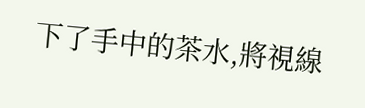下了手中的茶水,將視線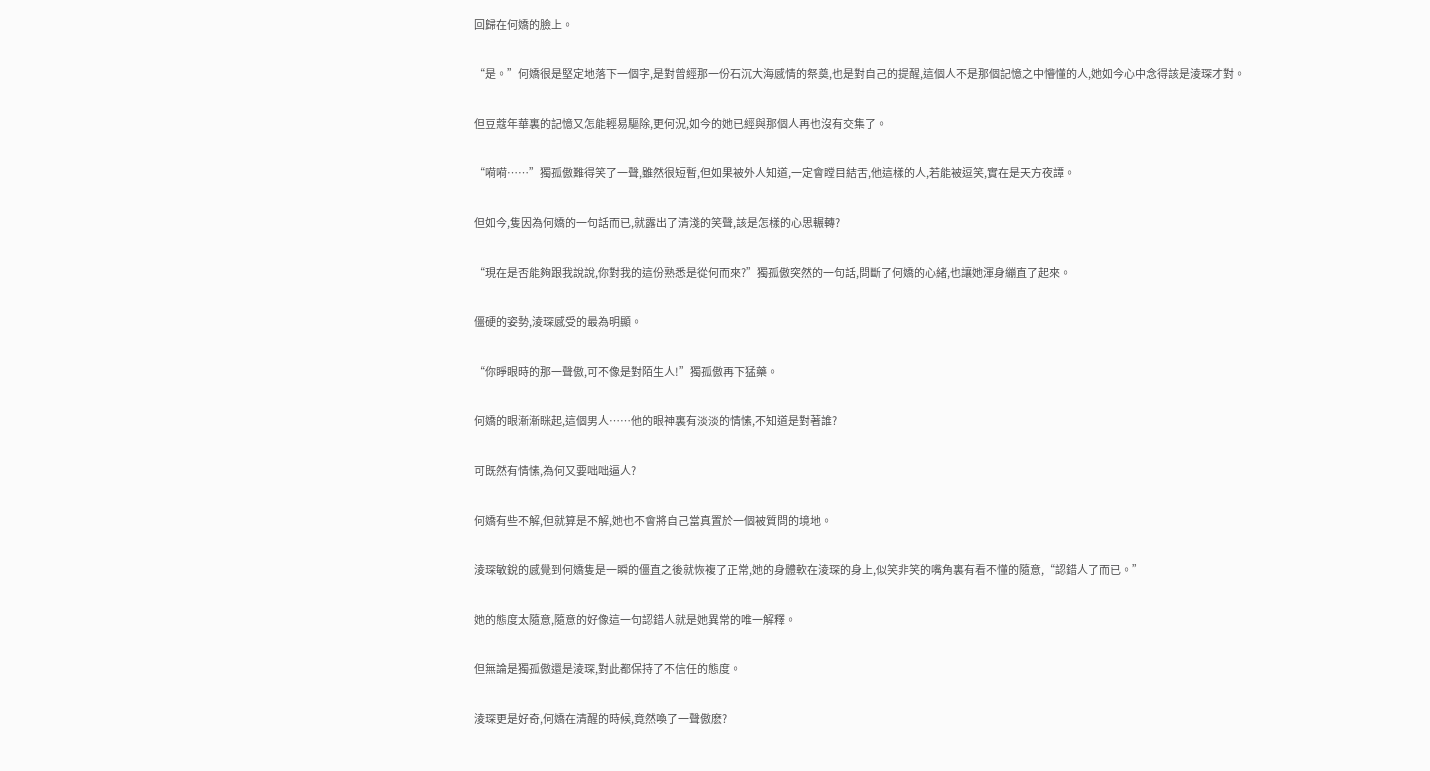回歸在何嬌的臉上。

“是。”何嬌很是堅定地落下一個字,是對曾經那一份石沉大海感情的祭奠,也是對自己的提醒,這個人不是那個記憶之中懵懂的人,她如今心中念得該是淩琛才對。

但豆蔻年華裏的記憶又怎能輕易驅除,更何況,如今的她已經與那個人再也沒有交集了。

“嗬嗬……”獨孤傲難得笑了一聲,雖然很短暫,但如果被外人知道,一定會瞠目結舌,他這樣的人,若能被逗笑,實在是天方夜譚。

但如今,隻因為何嬌的一句話而已,就露出了清淺的笑聲,該是怎樣的心思輾轉?

“現在是否能夠跟我說說,你對我的這份熟悉是從何而來?”獨孤傲突然的一句話,問斷了何嬌的心緒,也讓她渾身繃直了起來。

僵硬的姿勢,淩琛感受的最為明顯。

“你睜眼時的那一聲傲,可不像是對陌生人!”獨孤傲再下猛藥。

何嬌的眼漸漸眯起,這個男人……他的眼神裏有淡淡的情愫,不知道是對著誰?

可既然有情愫,為何又要咄咄逼人?

何嬌有些不解,但就算是不解,她也不會將自己當真置於一個被質問的境地。

淩琛敏銳的感覺到何嬌隻是一瞬的僵直之後就恢複了正常,她的身體軟在淩琛的身上,似笑非笑的嘴角裏有看不懂的隨意,“認錯人了而已。”

她的態度太隨意,隨意的好像這一句認錯人就是她異常的唯一解釋。

但無論是獨孤傲還是淩琛,對此都保持了不信任的態度。

淩琛更是好奇,何嬌在清醒的時候,竟然喚了一聲傲麽?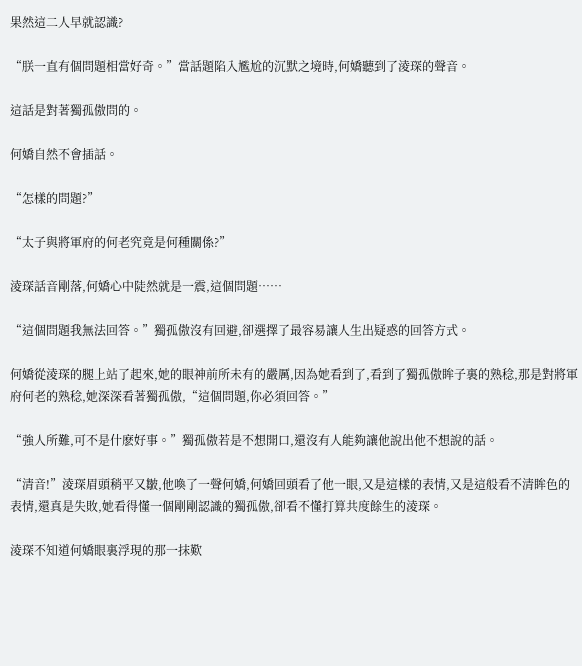果然這二人早就認識?

“朕一直有個問題相當好奇。”當話題陷入尷尬的沉默之境時,何嬌聽到了淩琛的聲音。

這話是對著獨孤傲問的。

何嬌自然不會插話。

“怎樣的問題?”

“太子與將軍府的何老究竟是何種關係?”

淩琛話音剛落,何嬌心中陡然就是一震,這個問題……

“這個問題我無法回答。”獨孤傲沒有回避,卻選擇了最容易讓人生出疑惑的回答方式。

何嬌從淩琛的腿上站了起來,她的眼神前所未有的嚴厲,因為她看到了,看到了獨孤傲眸子裏的熟稔,那是對將軍府何老的熟稔,她深深看著獨孤傲,“這個問題,你必須回答。”

“強人所難,可不是什麽好事。”獨孤傲若是不想開口,還沒有人能夠讓他說出他不想說的話。

“清音!”淩琛眉頭稍平又皺,他喚了一聲何嬌,何嬌回頭看了他一眼,又是這樣的表情,又是這般看不清眸色的表情,還真是失敗,她看得懂一個剛剛認識的獨孤傲,卻看不懂打算共度餘生的淩琛。

淩琛不知道何嬌眼裏浮現的那一抹歎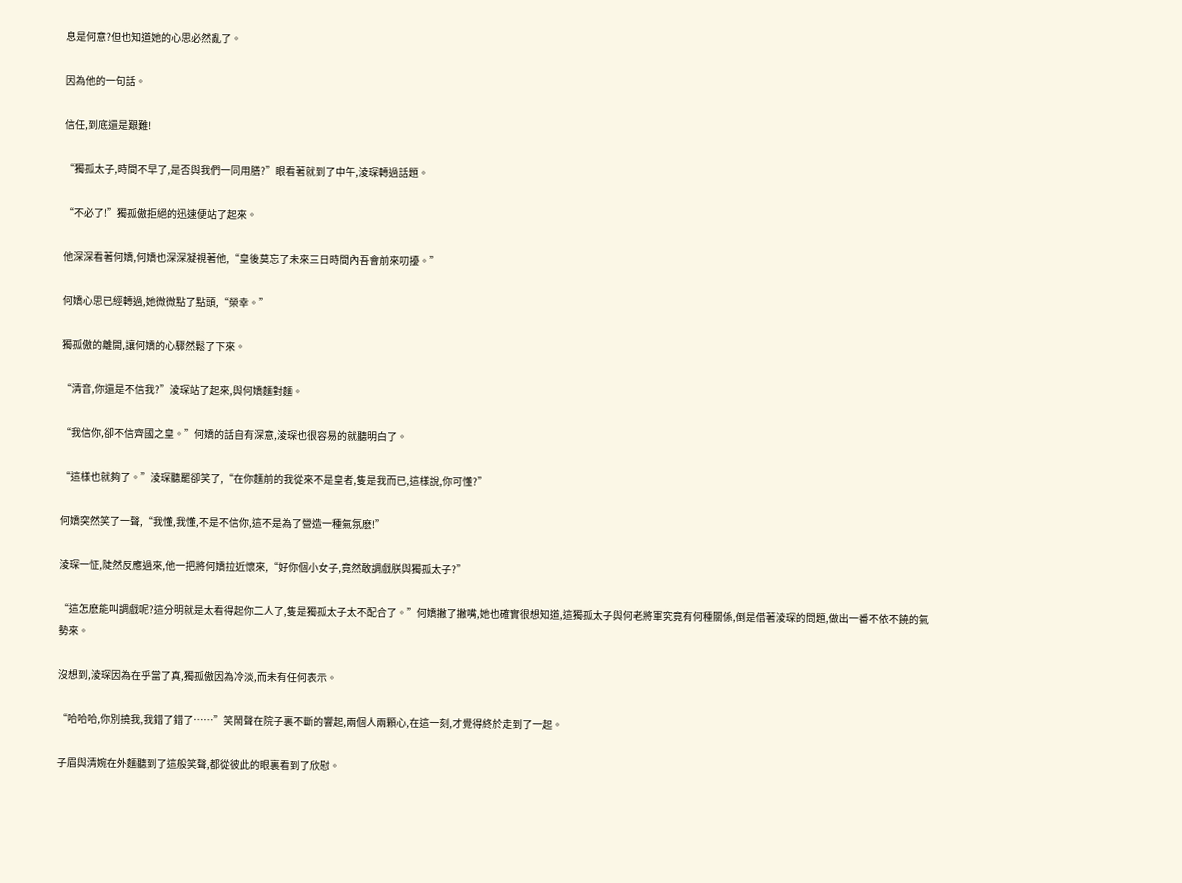息是何意?但也知道她的心思必然亂了。

因為他的一句話。

信任,到底還是艱難!

“獨孤太子,時間不早了,是否與我們一同用膳?”眼看著就到了中午,淩琛轉過話題。

“不必了!”獨孤傲拒絕的迅速便站了起來。

他深深看著何嬌,何嬌也深深凝視著他,“皇後莫忘了未來三日時間內吾會前來叨擾。”

何嬌心思已經轉過,她微微點了點頭,“榮幸。”

獨孤傲的離開,讓何嬌的心驟然鬆了下來。

“清音,你還是不信我?”淩琛站了起來,與何嬌麵對麵。

“我信你,卻不信齊國之皇。”何嬌的話自有深意,淩琛也很容易的就聽明白了。

“這樣也就夠了。”淩琛聽罷卻笑了,“在你麵前的我從來不是皇者,隻是我而已,這樣說,你可懂?”

何嬌突然笑了一聲,“我懂,我懂,不是不信你,這不是為了營造一種氣氛麽!”

淩琛一怔,陡然反應過來,他一把將何嬌拉近懷來,“好你個小女子,竟然敢調戲朕與獨孤太子?”

“這怎麽能叫調戲呢?這分明就是太看得起你二人了,隻是獨孤太子太不配合了。”何嬌撇了撇嘴,她也確實很想知道,這獨孤太子與何老將軍究竟有何種關係,倒是借著淩琛的問題,做出一番不依不饒的氣勢來。

沒想到,淩琛因為在乎當了真,獨孤傲因為冷淡,而未有任何表示。

“哈哈哈,你別撓我,我錯了錯了……”笑鬧聲在院子裏不斷的響起,兩個人兩顆心,在這一刻,才覺得終於走到了一起。

子眉與清婉在外麵聽到了這般笑聲,都從彼此的眼裏看到了欣慰。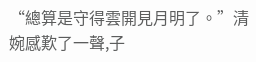“總算是守得雲開見月明了。”清婉感歎了一聲,子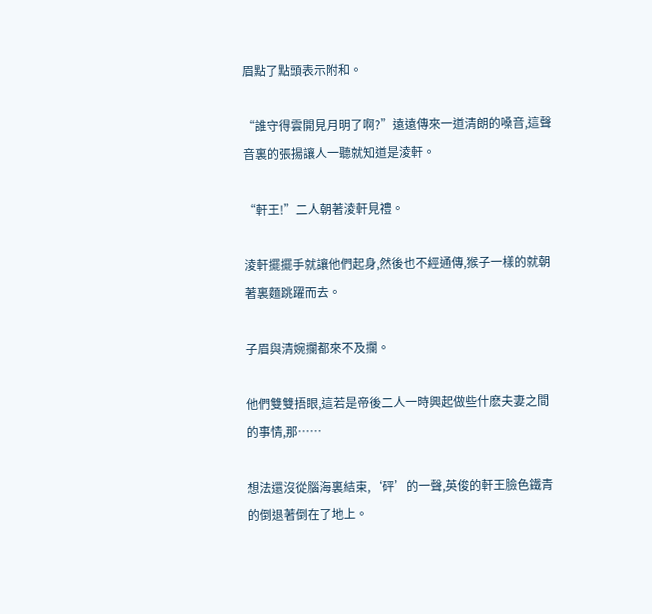眉點了點頭表示附和。

“誰守得雲開見月明了啊?”遠遠傳來一道清朗的嗓音,這聲音裏的張揚讓人一聽就知道是淩軒。

“軒王!”二人朝著淩軒見禮。

淩軒擺擺手就讓他們起身,然後也不經通傳,猴子一樣的就朝著裏麵跳躍而去。

子眉與清婉攔都來不及攔。

他們雙雙捂眼,這若是帝後二人一時興起做些什麽夫妻之間的事情,那……

想法還沒從腦海裏結束,‘砰’的一聲,英俊的軒王臉色鐵青的倒退著倒在了地上。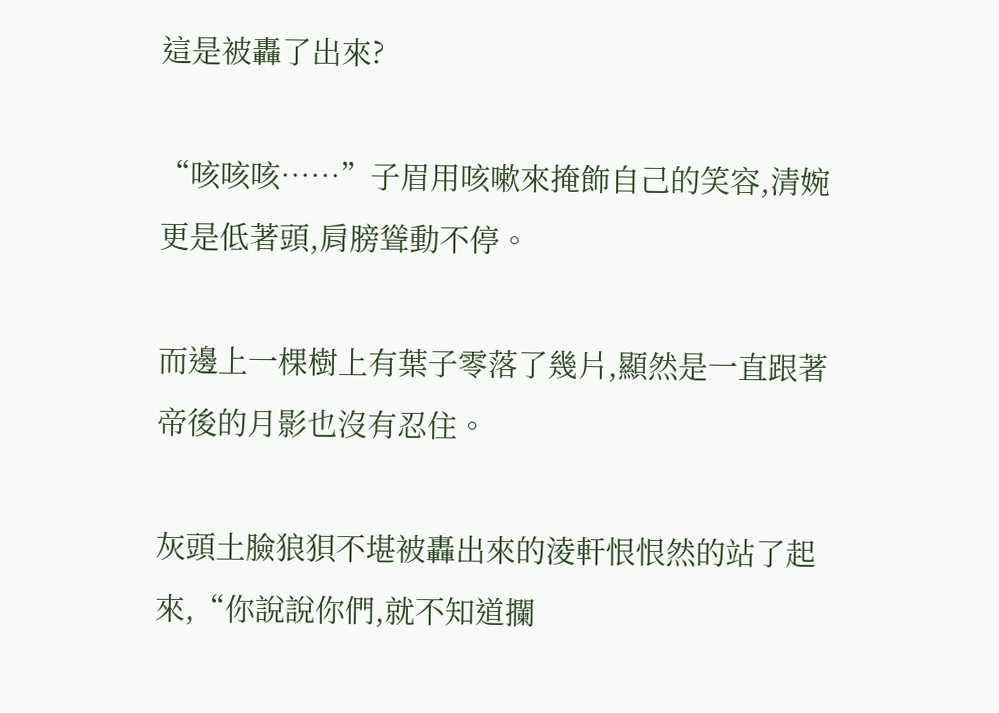這是被轟了出來?

“咳咳咳……”子眉用咳嗽來掩飾自己的笑容,清婉更是低著頭,肩膀聳動不停。

而邊上一棵樹上有葉子零落了幾片,顯然是一直跟著帝後的月影也沒有忍住。

灰頭土臉狼狽不堪被轟出來的淩軒恨恨然的站了起來,“你說說你們,就不知道攔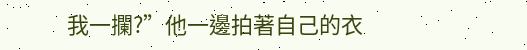我一攔?”他一邊拍著自己的衣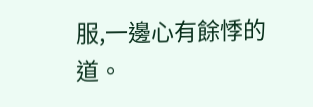服,一邊心有餘悸的道。